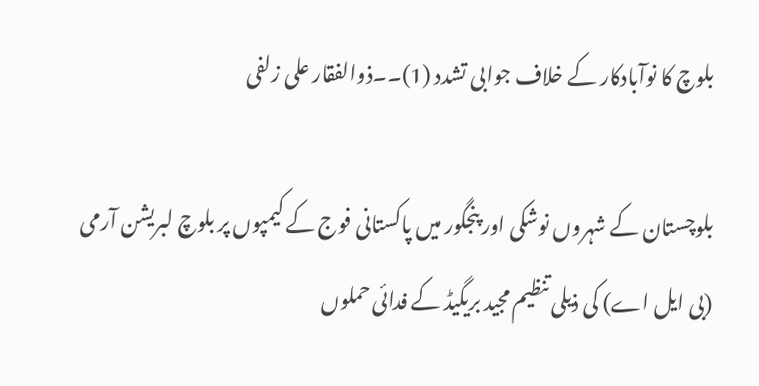بلوچ کا نوآبادکار کے خلاف جوابی تشدد (1)۔۔ذوالفقار علی زلفی

بلوچستان کے شہروں نوشکی اور پنجگور میں پاکستانی فوج کے کیمپوں پر بلوچ لبریشن آرمی (بی ایل اے) کی ذیلی تنظیم مجید بریگیڈ کے فدائی حملوں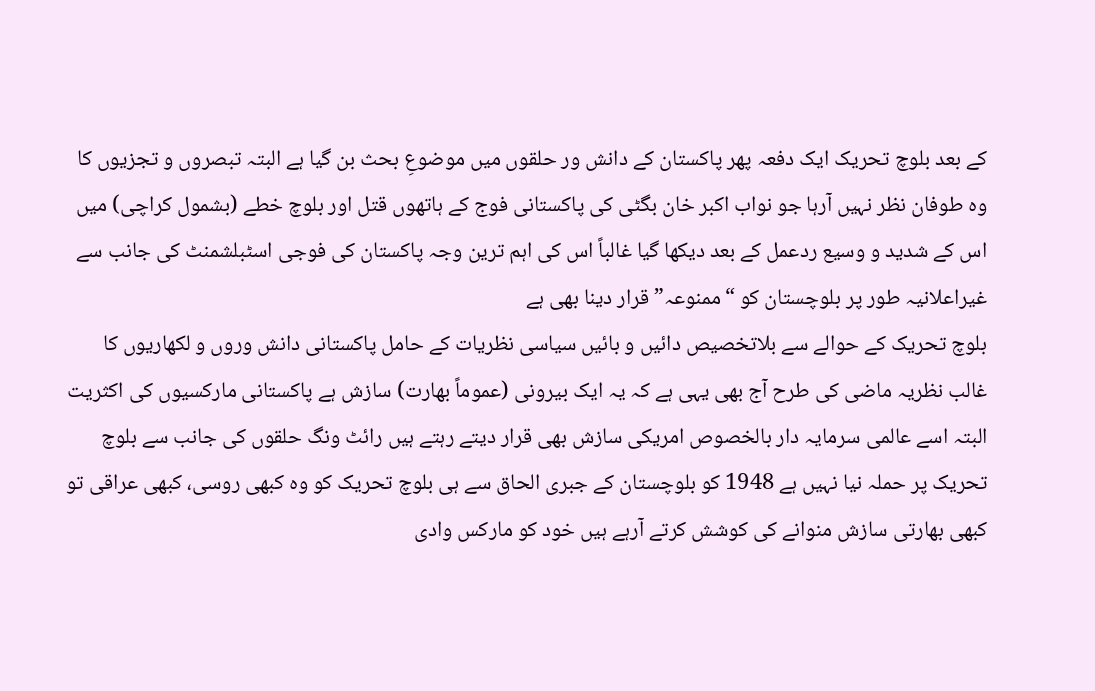کے بعد بلوچ تحریک ایک دفعہ پھر پاکستان کے دانش ور حلقوں میں موضوعِ بحث بن گیا ہے البتہ تبصروں و تجزیوں کا وہ طوفان نظر نہیں آرہا جو نواب اکبر خان بگٹی کی پاکستانی فوج کے ہاتھوں قتل اور بلوچ خطے (بشمول کراچی) میں اس کے شدید و وسیع ردعمل کے بعد دیکھا گیا غالباً اس کی اہم ترین وجہ پاکستان کی فوجی اسٹبلشمنٹ کی جانب سے غیراعلانیہ طور پر بلوچستان کو “ممنوعہ” قرار دینا بھی ہے
بلوچ تحریک کے حوالے سے بلاتخصیص دائیں و بائیں سیاسی نظریات کے حامل پاکستانی دانش وروں و لکھاریوں کا غالب نظریہ ماضی کی طرح آج بھی یہی ہے کہ یہ ایک بیرونی (عموماً بھارت) سازش ہے پاکستانی مارکسیوں کی اکثریت البتہ اسے عالمی سرمایہ دار بالخصوص امریکی سازش بھی قرار دیتے رہتے ہیں رائٹ ونگ حلقوں کی جانب سے بلوچ تحریک پر حملہ نیا نہیں ہے 1948 کو بلوچستان کے جبری الحاق سے ہی بلوچ تحریک کو وہ کبھی روسی، کبھی عراقی تو کبھی بھارتی سازش منوانے کی کوشش کرتے آرہے ہیں خود کو مارکس وادی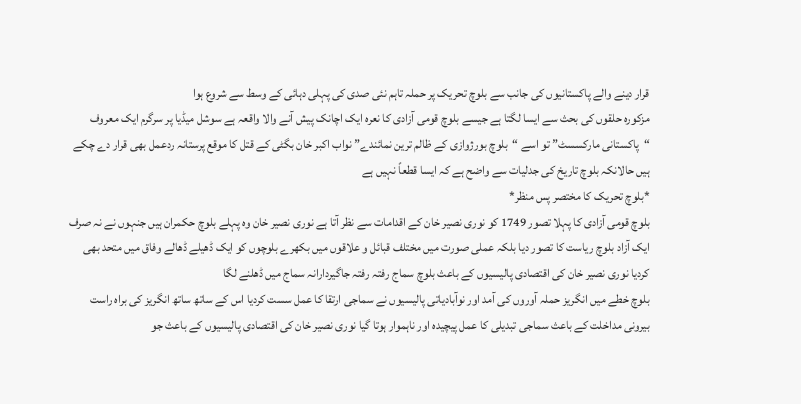قرار دینے والے پاکستانیوں کی جانب سے بلوچ تحریک پر حملہ تاہم نئی صدی کی پہلی دہائی کے وسط سے شروع ہوا
مزکورہ حلقوں کی بحث سے ایسا لگتا ہے جیسے بلوچ قومی آزادی کا نعرہ ایک اچانک پیش آنے والا واقعہ ہے سوشل میڈیا پر سرگرم ایک معروف “پاکستانی مارکسسٹ” تو اسے “بلوچ بورژوازی کے ظالم ترین نمائندے” نواب اکبر خان بگٹی کے قتل کا موقع پرستانہ ردعمل بھی قرار دے چکے ہیں حالانکہ بلوچ تاریخ کی جدلیات سے واضح ہے کہ ایسا قطعاً نہیں ہے
*بلوچ تحریک کا مختصر پس منظر*
بلوچ قومی آزادی کا پہلا تصور 1749 کو نوری نصیر خان کے اقدامات سے نظر آتا ہے نوری نصیر خان وہ پہلے بلوچ حکمران ہیں جنہوں نے نہ صرف ایک آزاد بلوچ ریاست کا تصور دیا بلکہ عملی صورت میں مختلف قبائل و علاقوں میں بکھرے بلوچوں کو ایک ڈھیلے ڈھالے وفاق میں متحد بھی کردیا نوری نصیر خان کی اقتصادی پالیسیوں کے باعث بلوچ سماج رفتہ رفتہ جاگیردارانہ سماج میں ڈھلنے لگا
بلوچ خطے میں انگریز حملہ آوروں کی آمد اور نوآبادیاتی پالیسیوں نے سماجی ارتقا کا عمل سست کردیا اس کے ساتھ ساتھ انگریز کی براہ راست بیرونی مداخلت کے باعث سماجی تبدیلی کا عمل پیچیدہ اور ناہموار ہوتا گیا نوری نصیر خان کی اقتصادی پالیسیوں کے باعث جو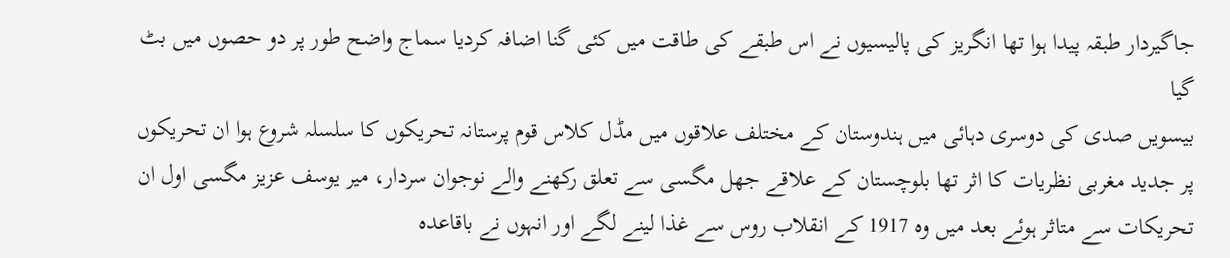جاگیردار طبقہ پیدا ہوا تھا انگریز کی پالیسیوں نے اس طبقے کی طاقت میں کئی گنا اضافہ کردیا سماج واضح طور پر دو حصوں میں بٹ گیا
بیسویں صدی کی دوسری دہائی میں ہندوستان کے مختلف علاقوں میں مڈل کلاس قوم پرستانہ تحریکوں کا سلسلہ شروع ہوا ان تحریکوں پر جدید مغربی نظریات کا اثر تھا بلوچستان کے علاقے جھل مگسی سے تعلق رکھنے والے نوجوان سردار، میر یوسف عزیز مگسی اول ان تحریکات سے متاثر ہوئے بعد میں وہ 1917 کے انقلاب روس سے غذا لینے لگے اور انہوں نے باقاعدہ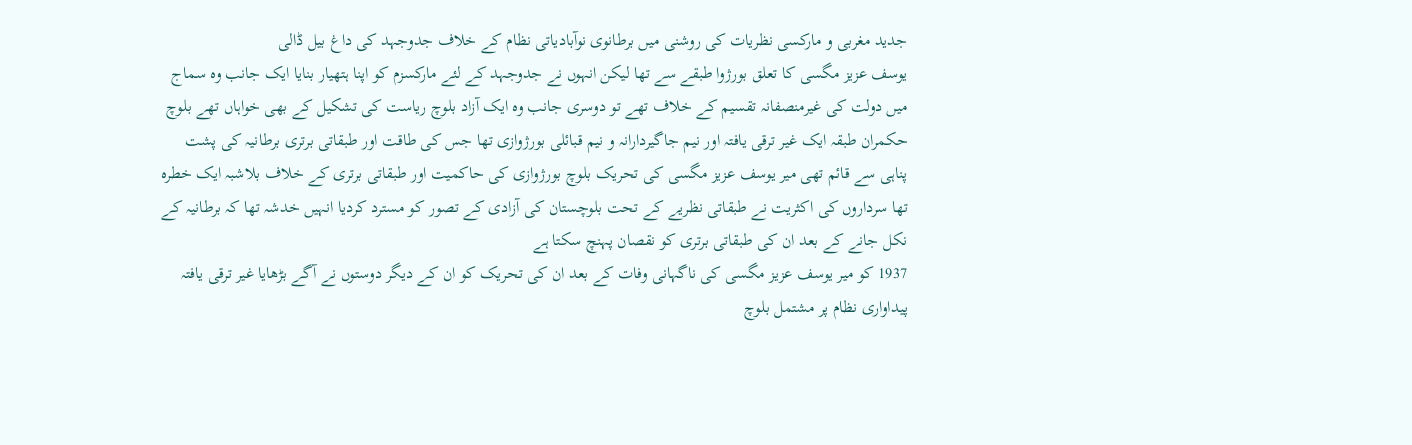جدید مغربی و مارکسی نظریات کی روشنی میں برطانوی نوآبادیاتی نظام کے خلاف جدوجہد کی داغ بیل ڈالی
یوسف عزیز مگسی کا تعلق بورژوا طبقے سے تھا لیکن انہوں نے جدوجہد کے لئے مارکسزم کو اپنا ہتھیار بنایا ایک جانب وہ سماج میں دولت کی غیرمنصفانہ تقسیم کے خلاف تھے تو دوسری جانب وہ ایک آزاد بلوچ ریاست کی تشکیل کے بھی خواہاں تھے بلوچ حکمران طبقہ ایک غیر ترقی یافتہ اور نیم جاگیردارانہ و نیم قبائلی بورژوازی تھا جس کی طاقت اور طبقاتی برتری برطانیہ کی پشت پناہی سے قائم تھی میر یوسف عزیز مگسی کی تحریک بلوچ بورژوازی کی حاکمیت اور طبقاتی برتری کے خلاف بلاشبہ ایک خطرہ تھا سرداروں کی اکثریت نے طبقاتی نظریے کے تحت بلوچستان کی آزادی کے تصور کو مسترد کردیا انہیں خدشہ تھا کہ برطانیہ کے نکل جانے کے بعد ان کی طبقاتی برتری کو نقصان پہنچ سکتا ہے
1937 کو میر یوسف عزیز مگسی کی ناگہانی وفات کے بعد ان کی تحریک کو ان کے دیگر دوستوں نے آگے بڑھایا غیر ترقی یافتہ پیداواری نظام پر مشتمل بلوچ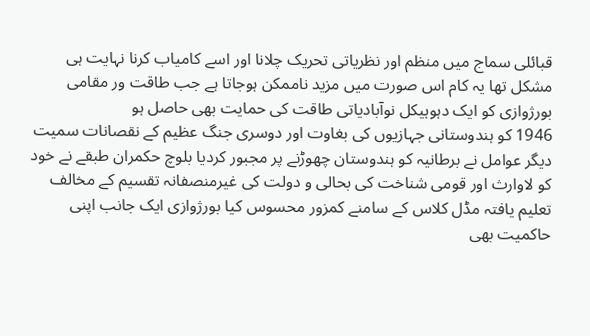قبائلی سماج میں منظم اور نظریاتی تحریک چلانا اور اسے کامیاب کرنا نہایت ہی مشکل تھا یہ کام اس صورت میں مزید ناممکن ہوجاتا ہے جب طاقت ور مقامی بورژوازی کو ایک دہوہیکل نوآبادیاتی طاقت کی حمایت بھی حاصل ہو
1946 کو ہندوستانی جہازیوں کی بغاوت اور دوسری جنگ عظیم کے نقصانات سمیت دیگر عوامل نے برطانیہ کو ہندوستان چھوڑنے پر مجبور کردیا بلوچ حکمران طبقے نے خود کو لاوارث اور قومی شناخت کی بحالی و دولت کی غیرمنصفانہ تقسیم کے مخالف تعلیم یافتہ مڈل کلاس کے سامنے کمزور محسوس کیا بورژوازی ایک جانب اپنی حاکمیت بھی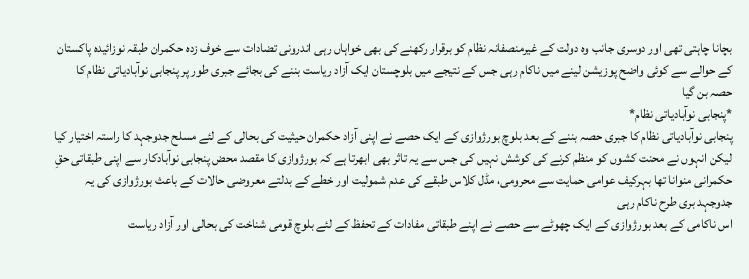بچانا چاہتی تھی اور دوسری جانب وہ دولت کے غیرمنصفانہ نظام کو برقرار رکھنے کی بھی خواہاں رہی اندرونی تضادات سے خوف زدہ حکمران طبقہ نوزائیدہ پاکستان کے حوالے سے کوئی واضح پوزیشن لینے میں ناکام رہی جس کے نتیجے میں بلوچستان ایک آزاد ریاست بننے کی بجائے جبری طور پر پنجابی نوآبادیاتی نظام کا حصہ بن گیا
*پنجابی نوآبادیاتی نظام*
پنجابی نوآبادیاتی نظام کا جبری حصہ بننے کے بعد بلوچ بورژوازی کے ایک حصے نے اپنی آزاد حکمران حیثیت کی بحالی کے لئے مسلح جدوجہد کا راستہ اختیار کیا لیکن انہوں نے محنت کشوں کو منظم کرنے کی کوشش نہیں کی جس سے یہ تاثر بھی ابھرتا ہے کہ بورژوازی کا مقصد محض پنجابی نوآبادکار سے اپنی طبقاتی حقِ حکمرانی منوانا تھا بہرکیف عوامی حمایت سے محرومی، مڈل کلاس طبقے کی عدم شمولیت اور خطے کے بدلتے معروضی حالات کے باعث بورژوازی کی یہ جدوجہد بری طرح ناکام رہی
اس ناکامی کے بعد بورژوازی کے ایک چھوٹے سے حصے نے اپنے طبقاتی مفادات کے تحفظ کے لئے بلوچ قومی شناخت کی بحالی اور آزاد ریاست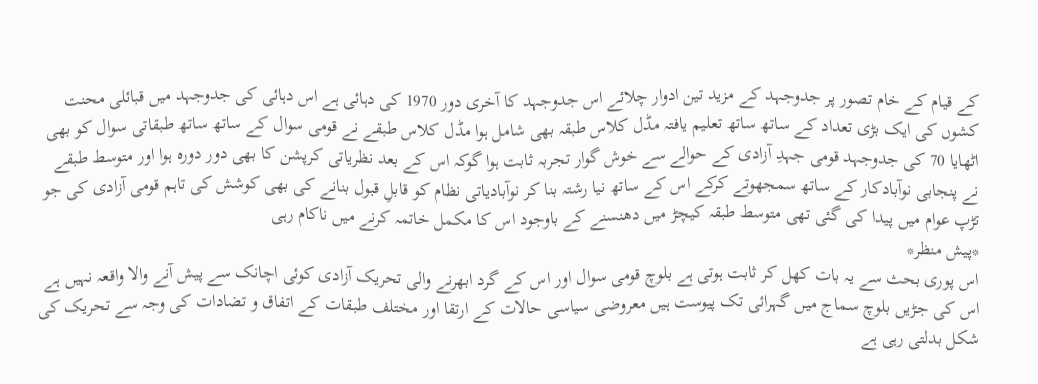کے قیام کے خام تصور پر جدوجہد کے مزید تین ادوار چلائے اس جدوجہد کا آخری دور 1970 کی دہائی ہے اس دہائی کی جدوجہد میں قبائلی محنت کشوں کی ایک بڑی تعداد کے ساتھ ساتھ تعلیم یافتہ مڈل کلاس طبقہ بھی شامل ہوا مڈل کلاس طبقے نے قومی سوال کے ساتھ ساتھ طبقاتی سوال کو بھی اٹھایا 70 کی جدوجہد قومی جہدِ آزادی کے حوالے سے خوش گوار تجربہ ثابت ہوا گوکہ اس کے بعد نظریاتی کرپشن کا بھی دور دورہ ہوا اور متوسط طبقے نے پنجابی نوآبادکار کے ساتھ سمجھوتے کرکے اس کے ساتھ نیا رشتہ بنا کر نوآبادیاتی نظام کو قابلِ قبول بنانے کی بھی کوشش کی تاہم قومی آزادی کی جو تڑپ عوام میں پیدا کی گئی تھی متوسط طبقہ کیچڑ میں دھنسنے کے باوجود اس کا مکمل خاتمہ کرنے میں ناکام رہی
*پیش منظر*
اس پوری بحث سے یہ بات کھل کر ثابت ہوتی ہے بلوچ قومی سوال اور اس کے گرد ابھرنے والی تحریک آزادی کوئی اچانک سے پیش آنے والا واقعہ نہیں ہے اس کی جڑیں بلوچ سماج میں گہرائی تک پیوست ہیں معروضی سیاسی حالات کے ارتقا اور مختلف طبقات کے اتفاق و تضادات کی وجہ سے تحریک کی شکل بدلتی رہی ہے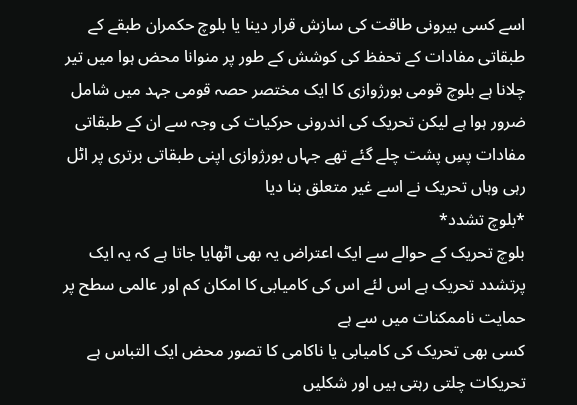اسے کسی بیرونی طاقت کی سازش قرار دینا یا بلوچ حکمران طبقے کے طبقاتی مفادات کے تحفظ کی کوشش کے طور پر منوانا محض ہوا میں تیر چلانا ہے بلوچ قومی بورژوازی کا ایک مختصر حصہ قومی جہد میں شامل ضرور ہوا ہے لیکن تحریک کی اندرونی حرکیات کی وجہ سے ان کے طبقاتی مفادات پسِ پشت چلے گئے تھے جہاں بورژوازی اپنی طبقاتی برتری پر اٹل رہی وہاں تحریک نے اسے غیر متعلق بنا دیا
*بلوچ تشدد*
بلوچ تحریک کے حوالے سے ایک اعتراض یہ بھی اٹھایا جاتا ہے کہ یہ ایک پرتشدد تحریک ہے اس لئے اس کی کامیابی کا امکان کم اور عالمی سطح پر حمایت ناممکنات میں سے ہے
کسی بھی تحریک کی کامیابی یا ناکامی کا تصور محض ایک التباس ہے تحریکات چلتی رہتی ہیں اور شکلیں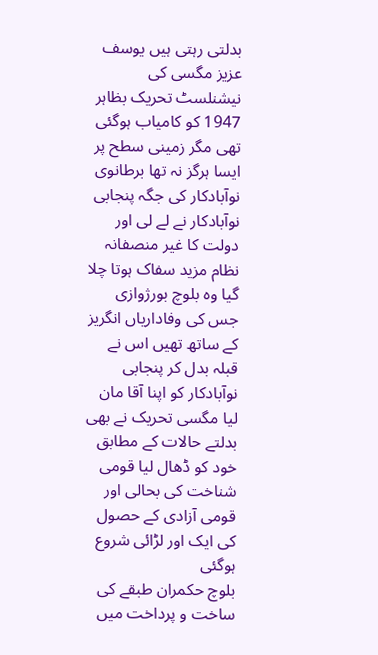بدلتی رہتی ہیں یوسف عزیز مگسی کی نیشنلسٹ تحریک بظاہر 1947 کو کامیاب ہوگئی تھی مگر زمینی سطح پر ایسا ہرگز نہ تھا برطانوی نوآبادکار کی جگہ پنجابی نوآبادکار نے لے لی اور دولت کا غیر منصفانہ نظام مزید سفاک ہوتا چلا گیا وہ بلوچ بورژوازی جس کی وفاداریاں انگریز کے ساتھ تھیں اس نے قبلہ بدل کر پنجابی نوآبادکار کو اپنا آقا مان لیا مگسی تحریک نے بھی بدلتے حالات کے مطابق خود کو ڈھال لیا قومی شناخت کی بحالی اور قومی آزادی کے حصول کی ایک اور لڑائی شروع ہوگئی
بلوچ حکمران طبقے کی ساخت و پرداخت میں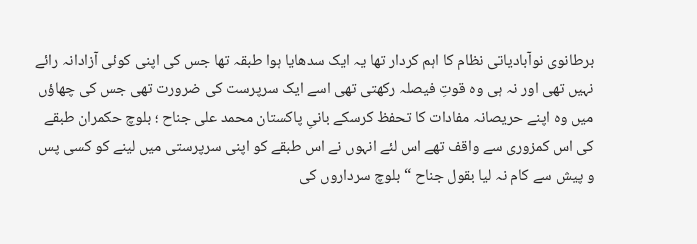برطانوی نوآبادیاتی نظام کا اہم کردار تھا یہ ایک سدھایا ہوا طبقہ تھا جس کی اپنی کوئی آزادانہ رائے نہیں تھی اور نہ ہی وہ قوتِ فیصلہ رکھتی تھی اسے ایک سرپرست کی ضرورت تھی جس کی چھاؤں میں وہ اپنے حریصانہ مفادات کا تحفظ کرسکے بانیِ پاکستان محمد علی جناح ؛ بلوچ حکمران طبقے کی اس کمزوری سے واقف تھے اس لئے انہوں نے اس طبقے کو اپنی سرپرستی میں لینے کو کسی پس و پیش سے کام نہ لیا بقول جناح “بلوچ سرداروں کی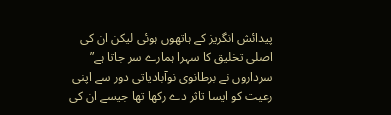پیدائش انگریز کے ہاتھوں ہوئی لیکن ان کی اصلی تخلیق کا سہرا ہمارے سر جاتا ہے”
سرداروں نے برطانوی نوآبادیاتی دور سے اپنی رعیت کو ایسا تاثر دے رکھا تھا جیسے ان کی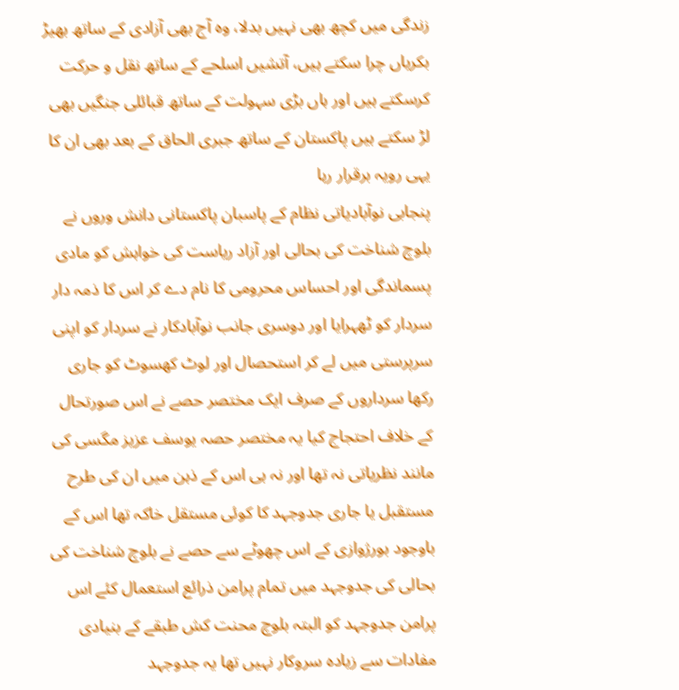زندگی میں کچھ بھی نہیں بدلا، وہ آج بھی آزادی کے ساتھ بھیڑ بکریاں چرا سکتے ہیں، آتشیں اسلحے کے ساتھ نقل و حرکت کرسکتے ہیں اور ہاں بڑی سہولت کے ساتھ قبائلی جنگیں بھی لڑ سکتے ہیں پاکستان کے ساتھ جبری الحاق کے بعد بھی ان کا یہی رویہ برقرار رہا
پنجابی نوآبادیاتی نظام کے پاسبان پاکستانی دانش وروں نے بلوچ شناخت کی بحالی اور آزاد ریاست کی خواہش کو مادی پسماندگی اور احساس محرومی کا نام دے کر اس کا ذمہ دار سردار کو ٹھہرایا اور دوسری جانب نوآبادکار نے سردار کو اپنی سرپرستی میں لے کر استحصال اور لوٹ کھسوٹ کو جاری رکھا سرداروں کے صرف ایک مختصر حصے نے اس صورتحال کے خلاف احتجاج کیا یہ مختصر حصہ یوسف عزیز مگسی کی مانند نظریاتی نہ تھا اور نہ ہی اس کے ذہن میں ان کی طرح مستقبل یا جاری جدوجہد کا کوئی مستقل خاکہ تھا اس کے باوجود بورژوازی کے اس چھوٹے سے حصے نے بلوچ شناخت کی بحالی کی جدوجہد میں تمام پرامن ذرائع استعمال کئے اس پرامن جدوجہد کو البتہ بلوچ محنت کش طبقے کے بنیادی مفادات سے زیادہ سروکار نہیں تھا یہ جدوجہد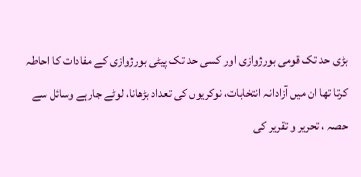بڑی حد تک قومی بورژوازی اور کسی حد تک پیٹی بورژوازی کے مفادات کا احاطہ کرتا تھا ان میں آزادانہ انتخابات، نوکریوں کی تعداد بڑھانا، لوٹے جارہے وسائل سے حصہ ، تحریر و تقریر کی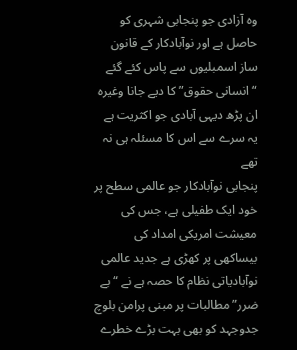وہ آزادی جو پنجابی شہری کو حاصل ہے اور نوآبادکار کے قانون ساز اسمبلیوں سے پاس کئے گئے “انسانی حقوق” کا دیے جانا وغیرہ ان پڑھ دیہی آبادی جو اکثریت ہے یہ سرے سے اس کا مسئلہ ہی نہ تھے
پنجابی نوآبادکار جو عالمی سطح پر خود ایک طفیلی ہے، جس کی معیشت امریکی امداد کی بیساکھی پر کھڑی ہے جدید عالمی نوآبادیاتی نظام کا حصہ ہے نے “بے ضرر” مطالبات پر مبنی پرامن بلوچ جدوجہد کو بھی بہت بڑے خطرے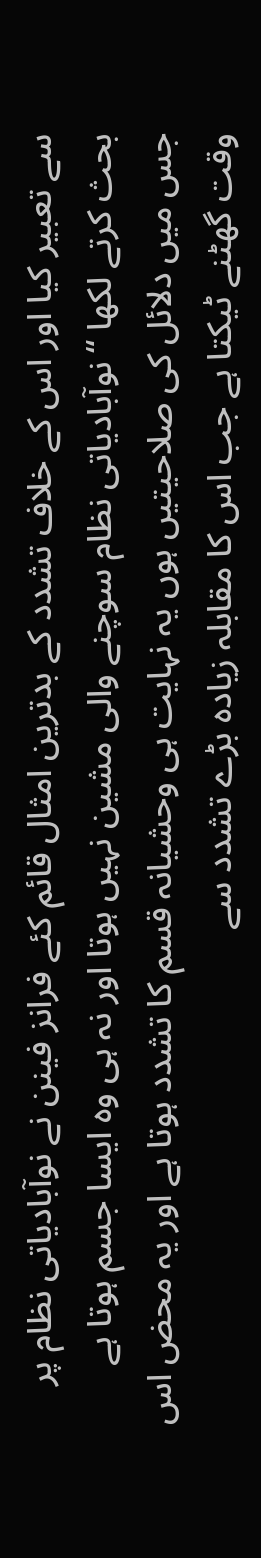سے تعبیر کیا اور اس کے خلاف تشدد کے بدترین امثال قائم کئے فرانز فینن نے نوآبادیاتی نظام پر بحث کرتے لکھا “نوآبادیاتی نظام سوچنے والی مشین نہیں ہوتا اور نہ ہی وہ ایسا جسم ہوتا ہے جس میں دلائل کی صلاحیتیں ہوں یہ نہایت ہی وحشیانہ قسم کا تشدد ہوتا ہے اور یہ محض اس وقت گھٹنے ٹیکتا ہے جب اس کا مقابلہ زیادہ بڑے تشدد سے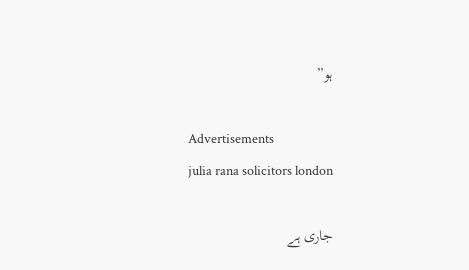ہو”

Advertisements
julia rana solicitors london

جاری ہے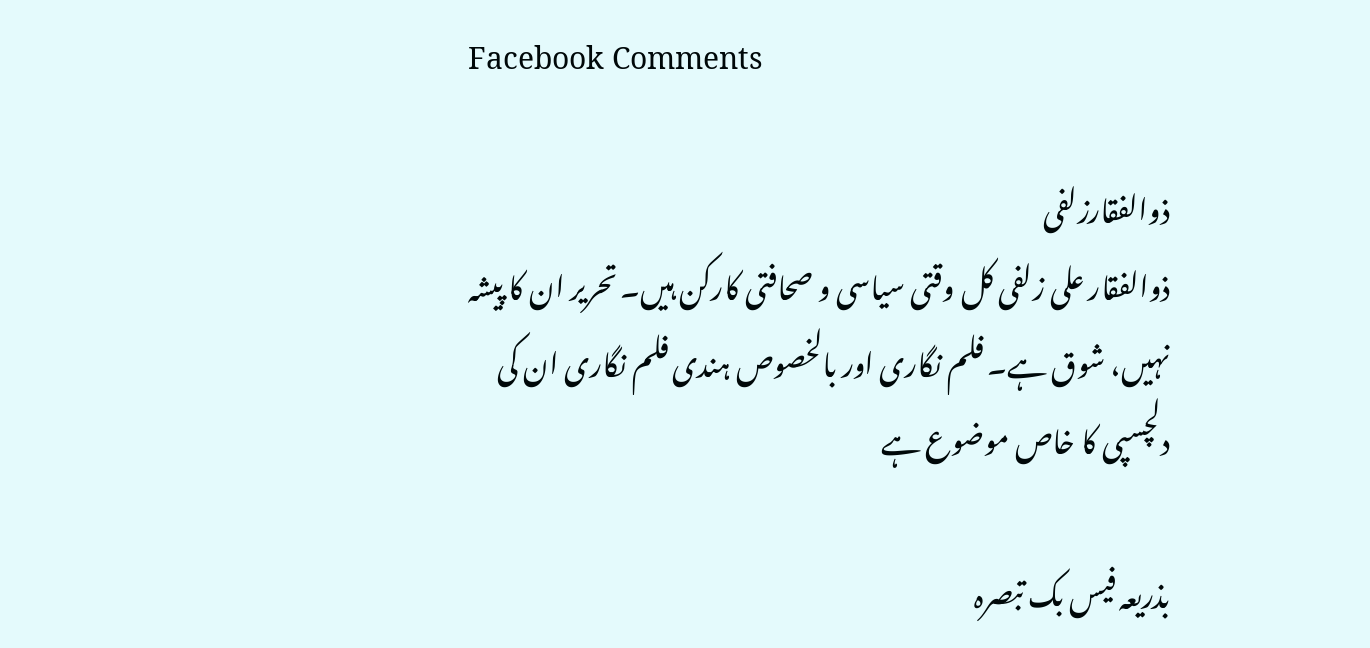Facebook Comments

ذوالفقارزلفی
ذوالفقار علی زلفی کل وقتی سیاسی و صحافتی کارکن ہیں۔ تحریر ان کا پیشہ نہیں، شوق ہے۔ فلم نگاری اور بالخصوص ہندی فلم نگاری ان کی دلچسپی کا خاص موضوع ہے

بذریعہ فیس بک تبصرہ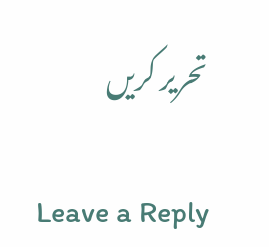تحریر کریں

Leave a Reply